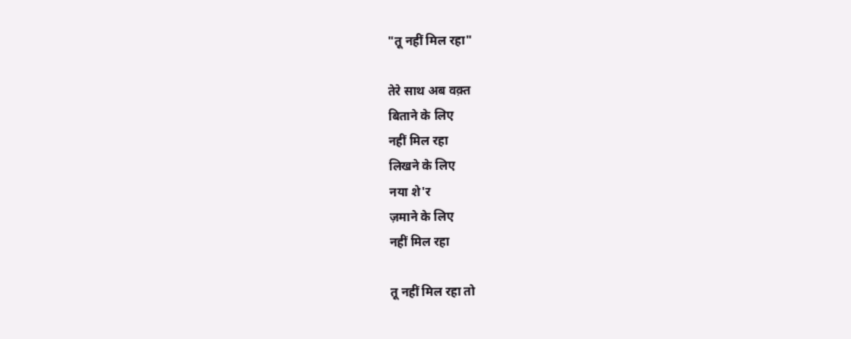"तू नहीं मिल रहा"

तेरे साथ अब वक़्त
बिताने के लिए
नहीं मिल रहा
लिखने के लिए
नया शे'र
ज़माने के लिए
नहीं मिल रहा

तू नहीं मिल रहा तो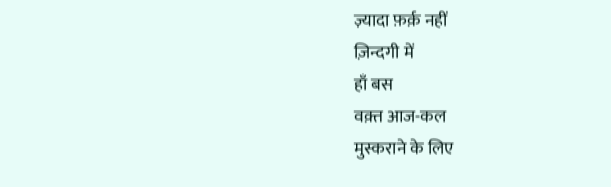ज़्यादा फ़र्क़ नहीं
ज़िन्दगी में
हाँ बस
वक़्त आज-कल
मुस्कराने के लिए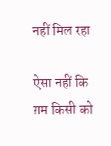नहीं मिल रहा

ऐसा नहीं कि
ग़म किसी को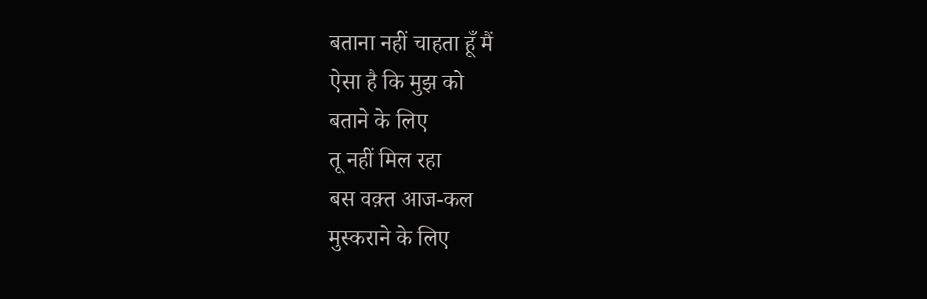बताना नहीं चाहता हूँ मैं
ऐसा है कि मुझ को
बताने के लिए
तू नहीं मिल रहा
बस वक़्त आज-कल
मुस्कराने के लिए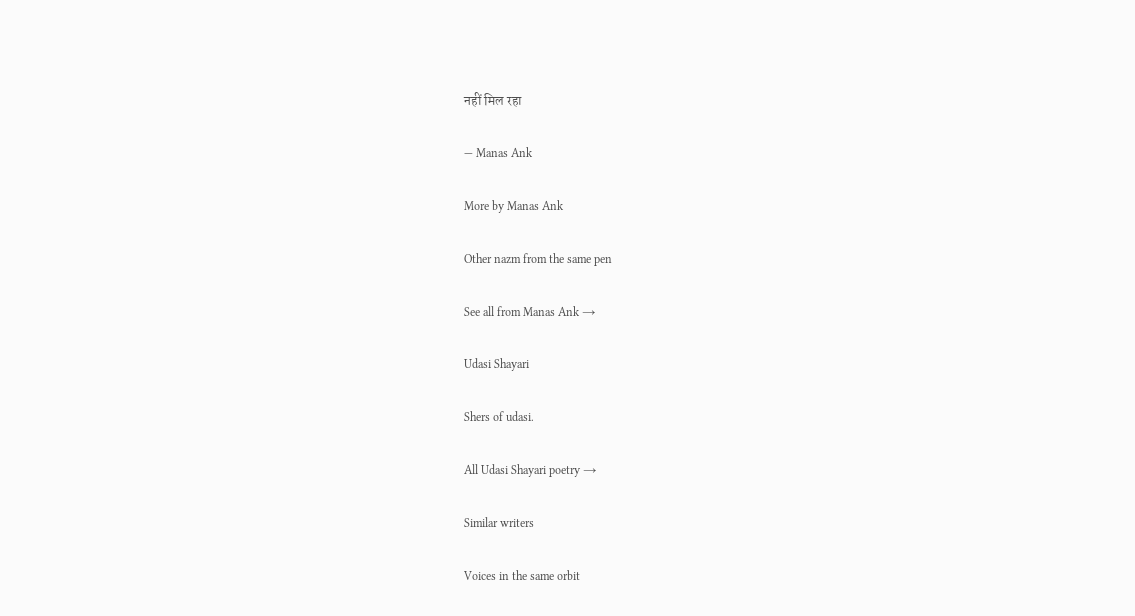नहीं मिल रहा

— Manas Ank

More by Manas Ank

Other nazm from the same pen

See all from Manas Ank →

Udasi Shayari

Shers of udasi.

All Udasi Shayari poetry →

Similar writers

Voices in the same orbit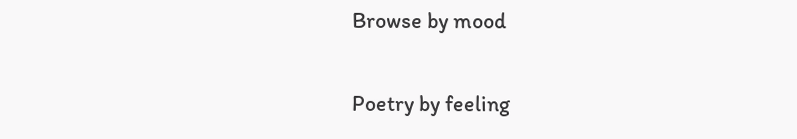Browse by mood

Poetry by feeling